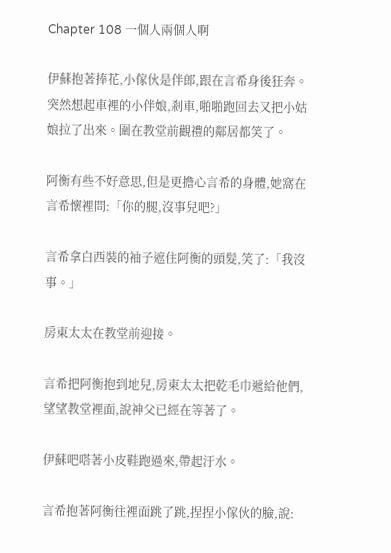Chapter 108 一個人兩個人啊

伊蘇抱著捧花,小傢伙是伴郎,跟在言希身後狂奔。突然想起車裡的小伴娘,剎車,啪啪跑回去又把小姑娘拉了出來。圍在教堂前觀禮的鄰居都笑了。

阿衡有些不好意思,但是更擔心言希的身體,她窩在言希懷裡問:「你的腿,沒事兒吧?」

言希拿白西裝的袖子遮住阿衡的頭髮,笑了:「我沒事。」

房東太太在教堂前迎接。

言希把阿衡抱到地兒,房東太太把乾毛巾遞給他們,望望教堂裡面,說神父已經在等著了。

伊蘇吧嗒著小皮鞋跑過來,帶起汙水。

言希抱著阿衡往裡面跳了跳,捏捏小傢伙的臉,說: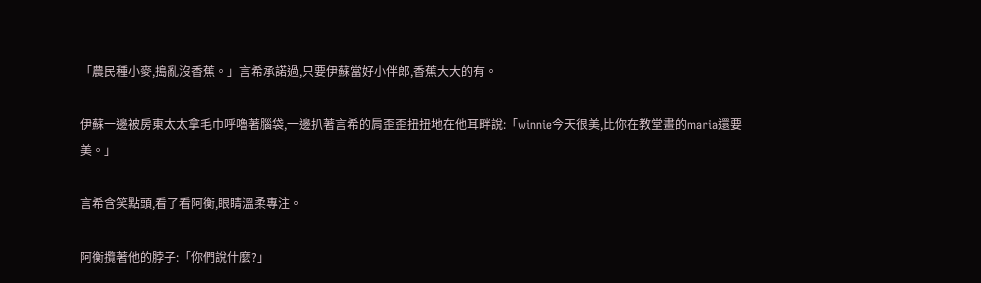「農民種小麥,搗亂沒香蕉。」言希承諾過,只要伊蘇當好小伴郎,香蕉大大的有。

伊蘇一邊被房東太太拿毛巾呼嚕著腦袋,一邊扒著言希的肩歪歪扭扭地在他耳畔說:「winnie今天很美,比你在教堂畫的maria還要美。」

言希含笑點頭,看了看阿衡,眼睛溫柔專注。

阿衡攬著他的脖子:「你們說什麼?」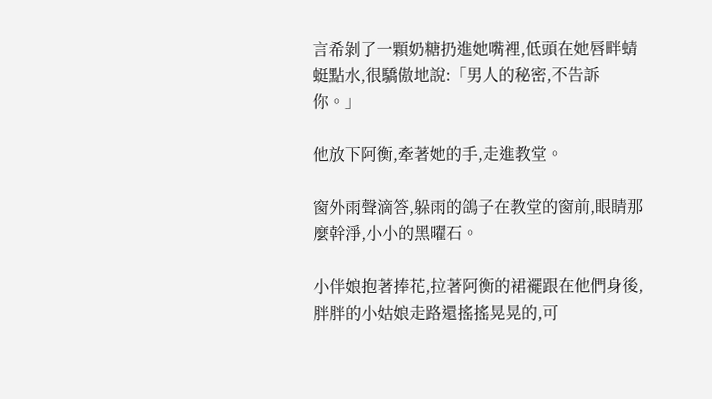言希剝了一顆奶糖扔進她嘴裡,低頭在她唇畔蜻蜓點水,很驕傲地說:「男人的秘密,不告訴你。」

他放下阿衡,牽著她的手,走進教堂。

窗外雨聲滴答,躲雨的鴿子在教堂的窗前,眼睛那麼幹淨,小小的黑曜石。

小伴娘抱著捧花,拉著阿衡的裙襬跟在他們身後,胖胖的小姑娘走路還搖搖晃晃的,可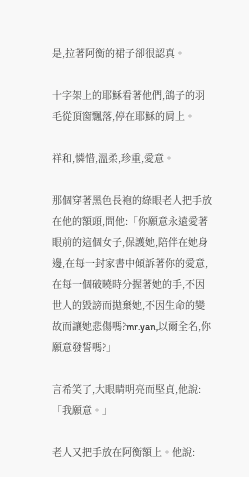是,拉著阿衡的裙子卻很認真。

十字架上的耶穌看著他們,鴿子的羽毛從頂窗飄落,停在耶穌的肩上。

祥和,憐惜,溫柔,珍重,愛意。

那個穿著黑色長袍的綠眼老人把手放在他的額頭,問他:「你願意永遠愛著眼前的這個女子,保護她,陪伴在她身邊,在每一封家書中傾訴著你的愛意,在每一個破曉時分握著她的手,不因世人的毀謗而拋棄她,不因生命的變故而讓她悲傷嗎?mr.yan,以爾全名,你願意發誓嗎?」

言希笑了,大眼睛明亮而堅貞,他說:「我願意。」

老人又把手放在阿衡額上。他說: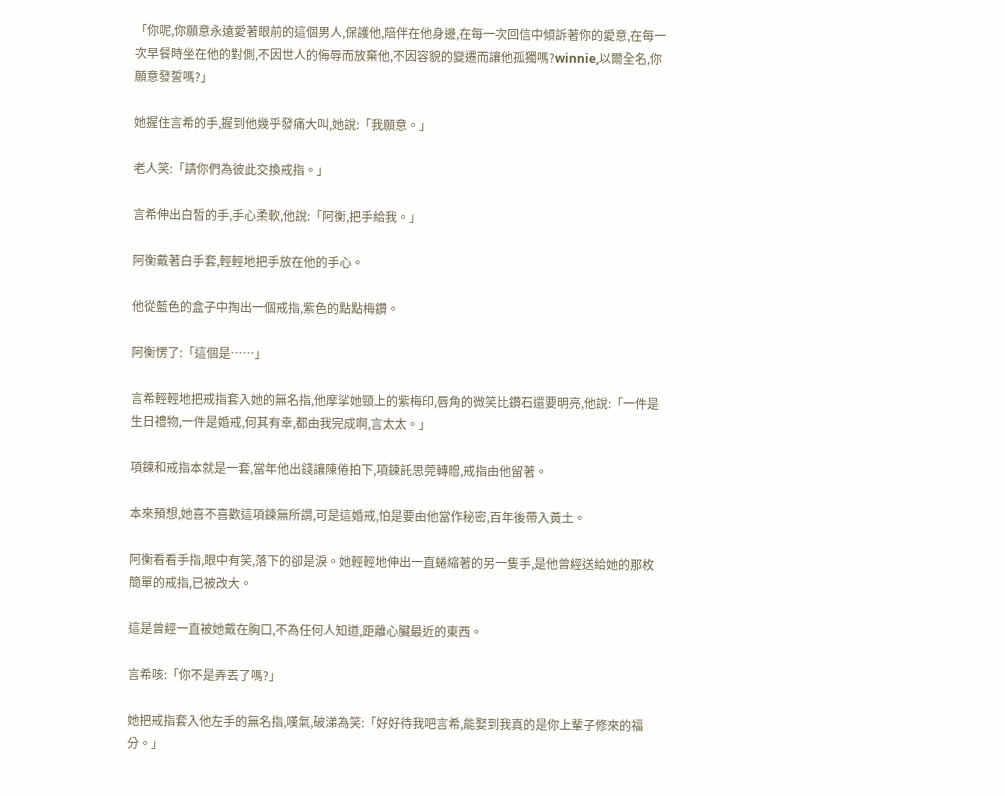「你呢,你願意永遠愛著眼前的這個男人,保護他,陪伴在他身邊,在每一次回信中傾訴著你的愛意,在每一次早餐時坐在他的對側,不因世人的侮辱而放棄他,不因容貌的變遷而讓他孤獨嗎?winnie,以爾全名,你願意發誓嗎?」

她握住言希的手,握到他幾乎發痛大叫,她說:「我願意。」

老人笑:「請你們為彼此交換戒指。」

言希伸出白皙的手,手心柔軟,他說:「阿衡,把手給我。」

阿衡戴著白手套,輕輕地把手放在他的手心。

他從藍色的盒子中掏出一個戒指,紫色的點點梅鑽。

阿衡愣了:「這個是……」

言希輕輕地把戒指套入她的無名指,他摩挲她頸上的紫梅印,唇角的微笑比鑽石還要明亮,他說:「一件是生日禮物,一件是婚戒,何其有幸,都由我完成啊,言太太。」

項鍊和戒指本就是一套,當年他出錢讓陳倦拍下,項鍊託思莞轉贈,戒指由他留著。

本來預想,她喜不喜歡這項鍊無所謂,可是這婚戒,怕是要由他當作秘密,百年後帶入黃土。

阿衡看看手指,眼中有笑,落下的卻是淚。她輕輕地伸出一直蜷縮著的另一隻手,是他曾經送給她的那枚簡單的戒指,已被改大。

這是曾經一直被她戴在胸口,不為任何人知道,距離心臟最近的東西。

言希咳:「你不是弄丟了嗎?」

她把戒指套入他左手的無名指,嘆氣,破涕為笑:「好好待我吧言希,能娶到我真的是你上輩子修來的福分。」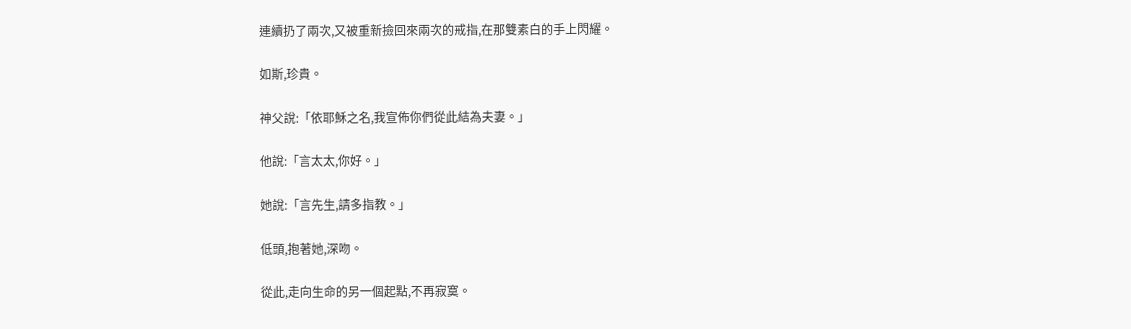連續扔了兩次,又被重新撿回來兩次的戒指,在那雙素白的手上閃耀。

如斯,珍貴。

神父說:「依耶穌之名,我宣佈你們從此結為夫妻。」

他說:「言太太,你好。」

她說:「言先生,請多指教。」

低頭,抱著她,深吻。

從此,走向生命的另一個起點,不再寂寞。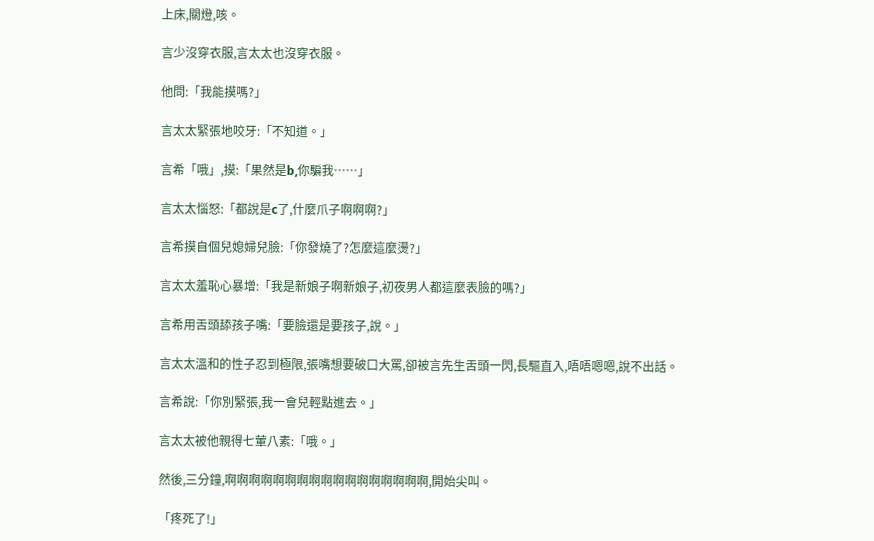上床,關燈,咳。

言少沒穿衣服,言太太也沒穿衣服。

他問:「我能摸嗎?」

言太太緊張地咬牙:「不知道。」

言希「哦」,摸:「果然是b,你騙我……」

言太太惱怒:「都說是c了,什麼爪子啊啊啊?」

言希摸自個兒媳婦兒臉:「你發燒了?怎麼這麼燙?」

言太太羞恥心暴增:「我是新娘子啊新娘子,初夜男人都這麼表臉的嗎?」

言希用舌頭舔孩子嘴:「要臉還是要孩子,說。」

言太太溫和的性子忍到極限,張嘴想要破口大罵,卻被言先生舌頭一閃,長驅直入,唔唔嗯嗯,說不出話。

言希說:「你別緊張,我一會兒輕點進去。」

言太太被他親得七葷八素:「哦。」

然後,三分鐘,啊啊啊啊啊啊啊啊啊啊啊啊啊啊啊啊啊,開始尖叫。

「疼死了!」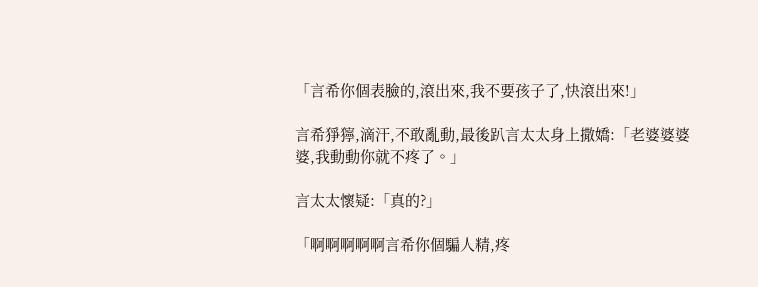「言希你個表臉的,滾出來,我不要孩子了,快滾出來!」

言希猙獰,滴汗,不敢亂動,最後趴言太太身上撒嬌:「老婆婆婆婆,我動動你就不疼了。」

言太太懷疑:「真的?」

「啊啊啊啊啊言希你個騙人精,疼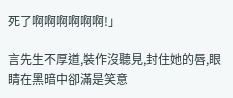死了啊啊啊啊啊啊!」

言先生不厚道,裝作沒聽見,封住她的唇,眼睛在黑暗中卻滿是笑意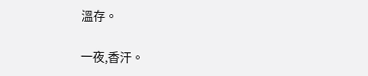溫存。

一夜,香汗。